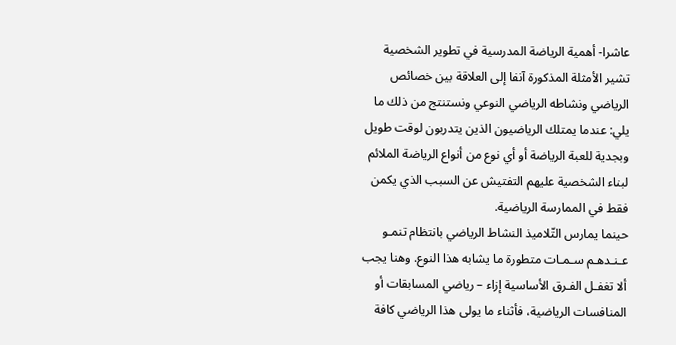عاشرا- أهمية الرياضة المدرسية في تطوير الشخصية
تشير الأمثلة المذكورة آنفا إلى العلاقة بين خصائص الرياضي ونشاطه الرياضي النوعي ونستنتج من ذلك ما يلي: عندما يمتلك الرياضيون الذين يتدربون لوقت طويل وبجدية للعبة الرياضة أو أي نوع من أنواع الرياضة الملائم لبناء الشخصية عليهم التفتيش عن السبب الذي يكمن فقط في الممارسة الرياضية.
حينما يمارس التّلاميذ النشاط الرياضي بانتظام تنمـو عـنـدهـم سـمـات متطورة ما يشابه هذا النوع. وهنا يجب ألا تغفـل الفـرق الأساسية إزاء – رياضي المسابقات أو المنافسات الرياضية، فأثناء ما يولى هذا الرياضي كافة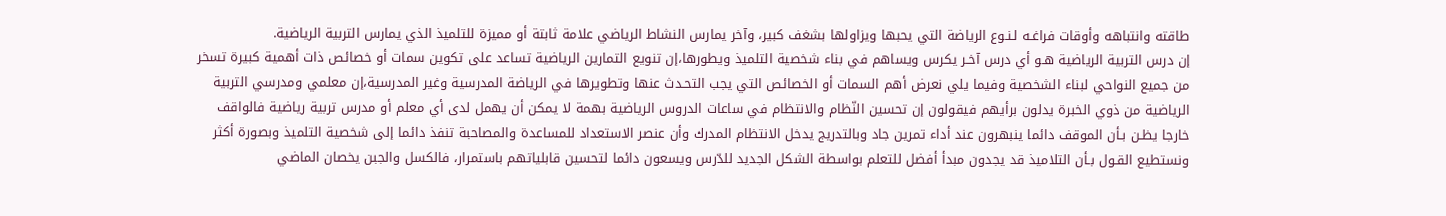طاقته وانتباهه وأوقات فراغـه لـنـوع الرياضة التي يحبها ويزاولها بشغف كبير، وآخر يمارس النشاط الرياضي علامة ثابتة أو مميزة للتلميذ الذي يمارس التربية الرياضية.
إن درس التربية الرياضية هـو أي درس آخـر يكرس ويساهم في بناء شخصية التلميذ ويطورها،إن تنويع التمارين الرياضية تساعد على تكوين سمات أو خصائص ذات أهمية كبيرة تسخر من جميع النواحي لبناء الشخصية وفيما يلي نعرض أهم السمات أو الخصائص التي يجب التحـدث عنها وتطويرها في الرياضة المدرسية وغير المدرسية،إن معلمي ومدرسي التربية الرياضية من ذوي الخبرة يدلون برأيهم فيقولون إن تحسين النّظام والانتظام في ساعات الدروس الرياضية بهمة لا يمكن أن يهمل لدى أي معلم أو مدرس تربية رياضية فالواقف خارجا يظـن بـأن الموقف دائما ينبهرون عند أداء تمرين جاد وبالتدريج يدخل الانتظام المدرك وأن عنصر الاستعداد للمساعدة والمصاحبة تنفذ دائما إلى شخصية التلميذ وبصورة أكثر ونستطيع القـول بـأن التلاميذ قد يجدون مبدأ أفضل للتعلم بواسطة الشكل الجديد للدّرس ويسعون دائما لتحسين قابلياتهم باستمرار، فالكسل والجبن يخصان الماضي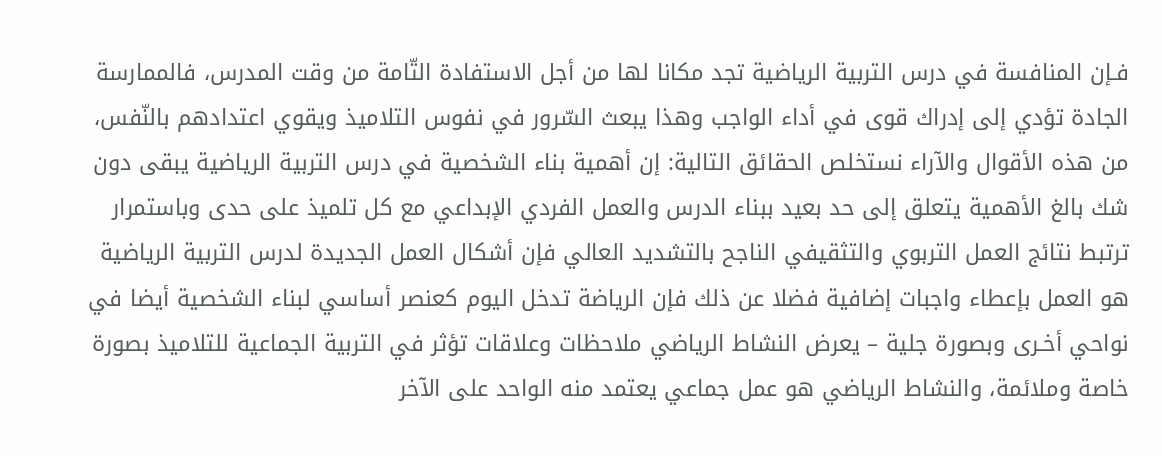فـإن المنافسة في درس التربية الرياضية تجد مكانا لها من أجل الاستفادة التّامة من وقت المدرس، فالممارسة الجادة تؤدي إلى إدراك قوى في أداء الواجب وهذا يبعث السّرور في نفوس التلاميذ ويقوي اعتدادهم بالنّفس، من هذه الأقوال والآراء نستخلص الحقائق التالية: إن أهمية بناء الشخصية في درس التربية الرياضية يبقى دون شك بالغ الأهمية يتعلق إلى حد بعيد ببناء الدرس والعمل الفردي الإبداعي مع كل تلميذ على حدى وباستمرار ترتبط نتائج العمل التربوي والتثقيفي الناجح بالتشديد العالي فإن أشكال العمل الجديدة لدرس التربية الرياضية هو العمل بإعطاء واجبات إضافية فضلا عن ذلك فإن الرياضة تدخل اليوم كعنصر أساسي لبناء الشخصية أيضا في نواحي أخـرى وبصورة جلية – يعرض النشاط الرياضي ملاحظات وعلاقات تؤثر في التربية الجماعية للتلاميذ بصورة خاصة وملائمة، والنشاط الرياضي هو عمل جماعي يعتمد منه الواحد على الآخر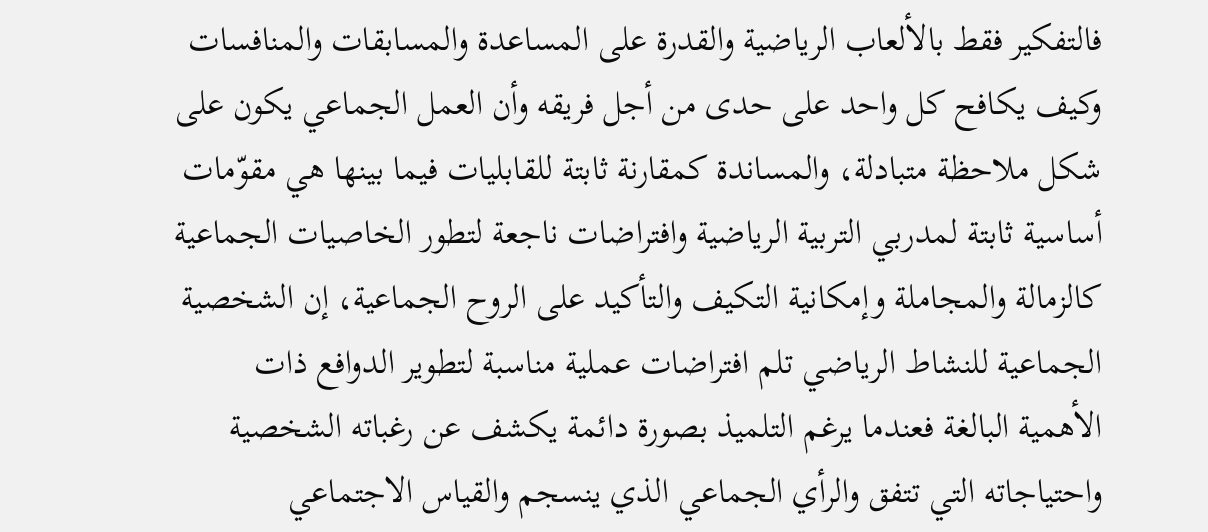فالتفكير فقط بالألعاب الرياضية والقدرة على المساعدة والمسابقات والمنافسات وكيف يكافح كل واحد على حدى من أجل فريقه وأن العمل الجماعي يكون على شكل ملاحظة متبادلة، والمساندة كمقارنة ثابتة للقابليات فيما بينها هي مقوّمات أساسية ثابتة لمدربي التربية الرياضية وافتراضات ناجعة لتطور الخاصيات الجماعية كالزمالة والمجاملة وإمكانية التكيف والتأكيد على الروح الجماعية، إن الشخصية الجماعية للنشاط الرياضي تلم افتراضات عملية مناسبة لتطوير الدوافع ذات الأهمية البالغة فعندما يرغم التلميذ بصورة دائمة يكشف عن رغباته الشخصية واحتياجاته التي تتفق والرأي الجماعي الذي ينسجم والقياس الاجتماعي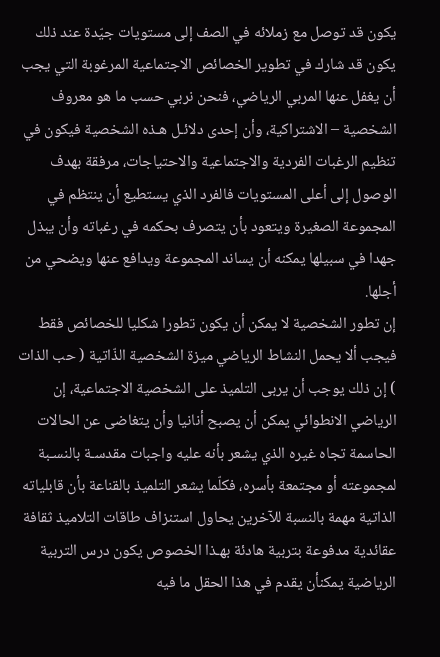يكون قد توصل مع زملائه في الصف إلى مستويات جيّدة عند ذلك يكون قد شارك في تطوير الخصائص الاجتماعية المرغوبة التي يجب أن يغفل عنها المربي الرياضي، فنحن نربي حسب ما هو معروف الشخصية – الاشتراكية، وأن إحدى دلائـل هـذه الشخصية فيكون في تنظيم الرغبات الفردية والاجتماعية والاحتياجات، مرفقة بهدف الوصول إلى أعلى المستويات فالفرد الذي يستطيع أن ينتظم في المجموعة الصغيرة ويتعود بأن يتصرف بحكمه في رغباته وأن يبذل جهدا في سبيلها يمكنه أن يساند المجموعة ويدافع عنها ويضحي من أجلها.
إن تطور الشخصية لا يمكن أن يكون تطورا شكليا للخصائص فقط فيجب ألا يحمل النشاط الرياضي ميزة الشخصية الذّاتية ( حب الذات ) إن ذلك يوجب أن يربى التلميذ على الشخصية الاجتماعية، إن الرياضي الانطوائي يمكن أن يصبح أنانيا وأن يتغاضى عن الحالات الحاسمة تجاه غيره الذي يشعر بأنه عليه واجبات مقدسـة بالنسـبة لمجموعته أو مجتمعة بأسره، فكلّما يشعر التلميذ بالقناعة بأن قابلياته الذاتية مهمة بالنسبة للآخرين يحاول استنزاف طاقات التلاميذ ثقافة عقائدية مدفوعة بتربية هادئة بهـذا الخصوص يكون درس التربية الرياضية يمكنأن يقدم في هذا الحقل ما فيه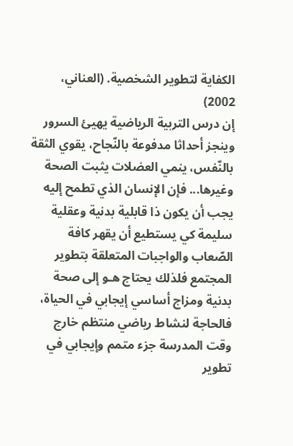الكفاية لتطوير الشخصية. (العناني، 2002)
إن درس التربية الرياضية يهيئ السرور وينجز أحداثا مدفوعة بالنّجاح، يقوي الثقة بالنّفس، ينمي العضلات يثبت الصحة وغيرها... فإن الإنسان الذي تطمح إليه يجب أن يكون ذا قابلية بدنية وعقلية سليمة كي يستطيع أن يقهر كافة الصّعاب والواجبات المتعلقة بتطوير المجتمع فلذلك يحتاج هـو إلى صحة بدنية ومزاج أساسي إيجابي في الحياة، فالحاجة لنشاط رياضي منتظم خارج وقت المدرسة جزء متمم وإيجابي في تطوير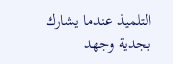التلميذ عندما يشارك بجدية وجهد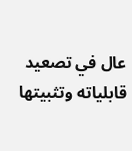عال في تصعيد قابلياته وتثبيتها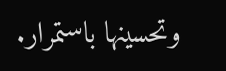وتحسينها باستمرار.